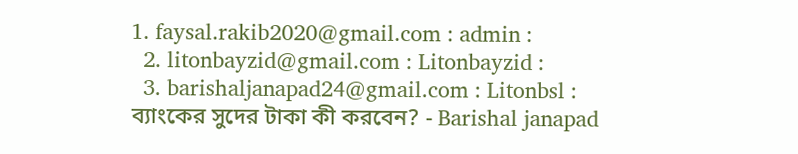1. faysal.rakib2020@gmail.com : admin :
  2. litonbayzid@gmail.com : Litonbayzid :
  3. barishaljanapad24@gmail.com : Litonbsl :
ব্যাংকের সুদের টাকা কী করবেন? - Barishal janapad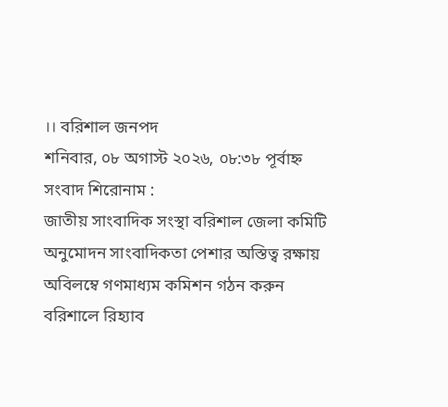।। বরিশাল জনপদ
শনিবার, ০৮ অগাস্ট ২০২৬, ০৮:৩৮ পূর্বাহ্ন
সংবাদ শিরোনাম :
জাতীয় সাংবাদিক সংস্থা বরিশাল জেলা কমিটি অনুমোদন সাংবাদিকতা পেশার অস্তিত্ব রক্ষায় অবিলম্বে গণমাধ্যম কমিশন গঠন করুন বরিশালে রিহ্যাব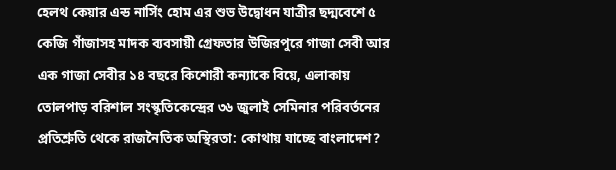হেলথ কেয়ার এন্ড নার্সিং হোম এর শুভ উদ্বোধন যাত্রীর ছদ্মবেশে ৫ কেজি গাঁজাসহ মাদক ব্যবসায়ী গ্রেফতার উজিরপুরে গাজা সেবী আর এক গাজা সেবীর ১৪ বছরে কিশোরী কন্যাকে বিয়ে, এলাকায় তোলপাড় বরিশাল সংস্কৃতিকেন্দ্রের ৩৬ জুলাই সেমিনার পরিবর্তনের প্রতিশ্রুতি থেকে রাজনৈতিক অস্থিরতা: কোথায় যাচ্ছে বাংলাদেশ?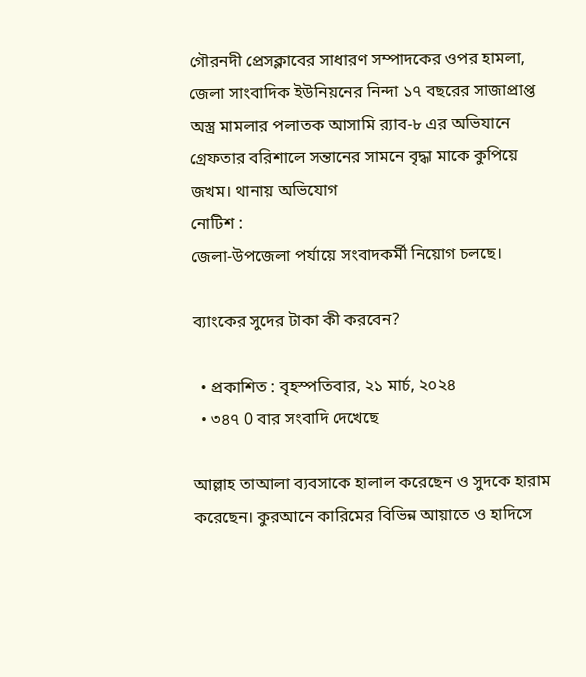গৌরনদী প্রেসক্লাবের সাধারণ সম্পাদকের ওপর হামলা, জেলা সাংবাদিক ইউনিয়নের নিন্দা ১৭ বছরের সাজাপ্রাপ্ত অস্ত্র মামলার পলাতক আসামি র‍্যাব-৮ এর অভিযানে গ্রেফতার বরিশালে সন্তানের সামনে বৃদ্ধা মাকে কুপিয়ে জখম। থানায় অভিযোগ
নোটিশ :
জেলা-উপজেলা পর্যায়ে সংবাদকর্মী নিয়োগ চলছে।

ব্যাংকের সুদের টাকা কী করবেন?

  • প্রকাশিত : বৃহস্পতিবার, ২১ মার্চ, ২০২৪
  • ৩৪৭ 0 বার সংবাদি দেখেছে

আল্লাহ তাআলা ব্যবসাকে হালাল করেছেন ও সুদকে হারাম করেছেন। কুরআনে কারিমের বিভিন্ন আয়াতে ও হাদিসে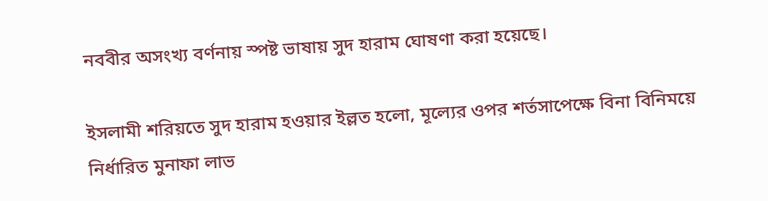নববীর অসংখ্য বর্ণনায় স্পষ্ট ভাষায় সুদ হারাম ঘোষণা করা হয়েছে।

ইসলামী শরিয়তে সুদ হারাম হওয়ার ইল্লত হলো, মূল্যের ওপর শর্তসাপেক্ষে বিনা বিনিময়ে নির্ধারিত মুনাফা লাভ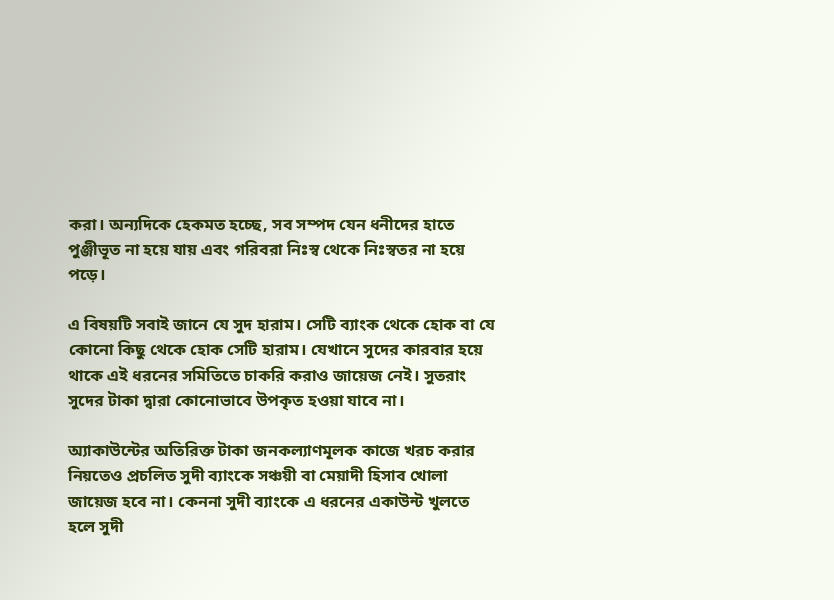করা। অন্যদিকে হেকমত হচ্ছে, সব সম্পদ যেন ধনীদের হাতে পুঞ্জীভূত না হয়ে যায় এবং গরিবরা নিঃস্ব থেকে নিঃস্বতর না হয়ে পড়ে।

এ বিষয়টি সবাই জানে যে সুদ হারাম। সেটি ব্যাংক থেকে হোক বা যে কোনো কিছু থেকে হোক সেটি হারাম। যেখানে সুদের কারবার হয়ে থাকে এই ধরনের সমিতিতে চাকরি করাও জায়েজ নেই। সুতরাং সুদের টাকা দ্বারা কোনোভাবে উপকৃত হওয়া যাবে না।

অ্যাকাউন্টের অতিরিক্ত টাকা জনকল্যাণমূলক কাজে খরচ করার নিয়তেও প্রচলিত সুদী ব্যাংকে সঞ্চয়ী বা মেয়াদী হিসাব খোলা জায়েজ হবে না। কেননা সুদী ব্যাংকে এ ধরনের একাউন্ট খুলতে হলে সুদী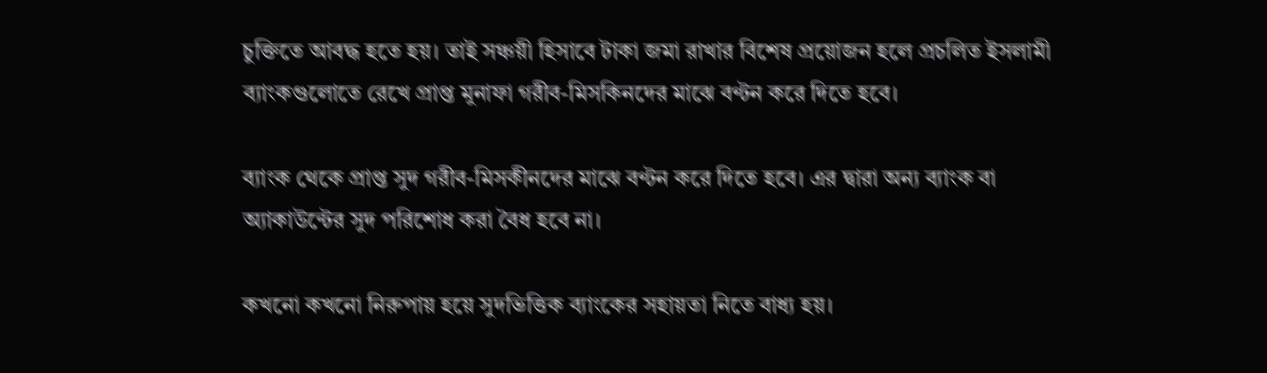চুক্তিতে আবদ্ধ হতে হয়। তাই সঞ্চয়ী হিসাবে টাকা জমা রাখার বিশেষ প্রয়োজন হলে প্রচলিত ইসলামী ব্যাংকগুলোতে রেখে প্রাপ্ত মুনাফা গরীব-মিসকিনদের মাঝে বণ্টন করে দিতে হবে।

ব্যাংক থেকে প্রাপ্ত সুদ গরীব-মিসকীনদের মাঝে বণ্টন করে দিতে হবে। এর দ্বারা অন্য ব্যাংক বা অ্যাকাউন্টের সুদ পরিশোধ করা বৈধ হবে না।

কখনো কখনো নিরুপায় হয়ে সুদভিত্তিক ব্যাংকের সহায়তা নিতে বাধ্য হয়।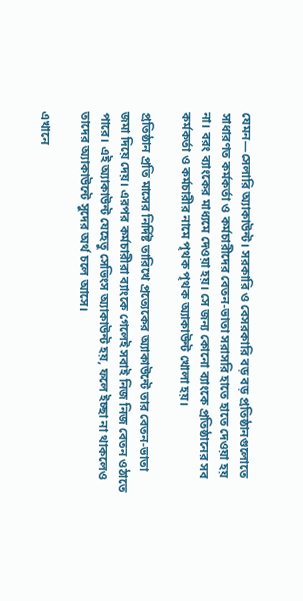যেমন—সেলারি অ্যাকাউন্ট। সরকারি ও বেসরকারি বড় বড় প্রতিষ্ঠানগুলোতে সাধারণত কর্মকর্তা ও কর্মচারীদের বেতন-ভাতা সরাসরি হাতে হাতে দেওয়া হয় না। বরং ব্যাংকের মাধ্যমে দেওয়া হয়। সে জন্য কোনো ব্যাংকে প্রতিষ্ঠানের সব কর্মকর্তা ও কর্মচারীর নামে পৃথক পৃথক অ্যাকাউন্ট খোলা হয়।

প্রতিষ্ঠান প্রতি মাসের নির্দিষ্ট তারিখে প্রত্যেকের অ্যাকাউন্টে তার বেতন-ভাতা জমা দিয়ে দেয়। এরপর কর্মচারীরা ব্যাংকে গেলেই সবাই নিজ নিজ বেতন ওঠাতে পারে। এই অ্যাকাউন্ট যেহেতু সেভিংস অ্যাকাউন্ট হয়, ফলে ইচ্ছা না থাকলেও তাদের অ্যাকাউন্টে সুদের অর্থ চলে আসে।

এখানে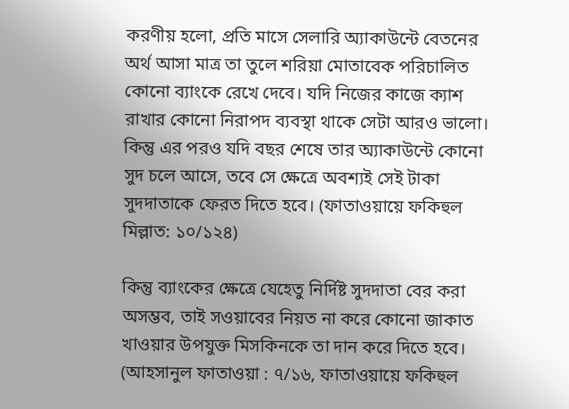করণীয় হলো, প্রতি মাসে সেলারি অ্যাকাউন্টে বেতনের অর্থ আসা মাত্র তা তুলে শরিয়া মোতাবেক পরিচালিত কোনো ব্যাংকে রেখে দেবে। যদি নিজের কাজে ক্যাশ রাখার কোনো নিরাপদ ব্যবস্থা থাকে সেটা আরও ভালো। কিন্তু এর পরও যদি বছর শেষে তার অ্যাকাউন্টে কোনো সুদ চলে আসে, তবে সে ক্ষেত্রে অবশ্যই সেই টাকা সুদদাতাকে ফেরত দিতে হবে। (ফাতাওয়ায়ে ফকিহুল মিল্লাত: ১০/১২৪)

কিন্তু ব্যাংকের ক্ষেত্রে যেহেতু নির্দিষ্ট সুদদাতা বের করা অসম্ভব, তাই সওয়াবের নিয়ত না করে কোনো জাকাত খাওয়ার উপযুক্ত মিসকিনকে তা দান করে দিতে হবে। (আহসানুল ফাতাওয়া : ৭/১৬, ফাতাওয়ায়ে ফকিহুল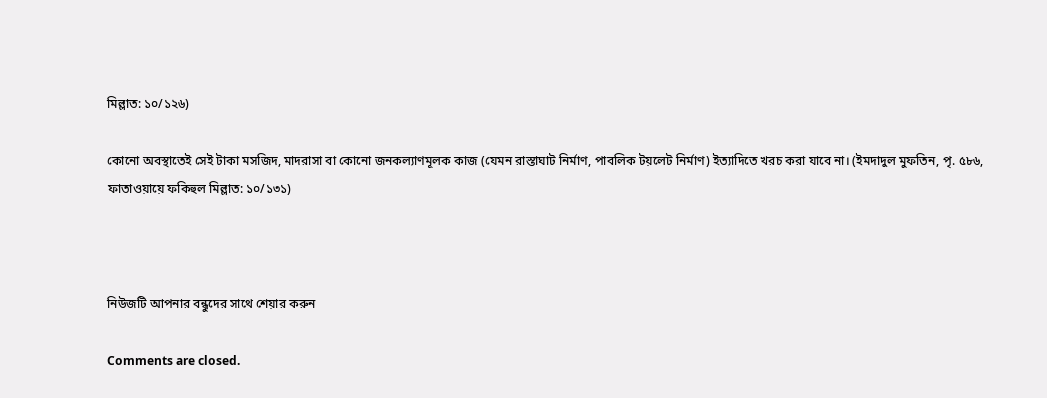মিল্লাত: ১০/১২৬)

কোনো অবস্থাতেই সেই টাকা মসজিদ, মাদরাসা বা কোনো জনকল্যাণমূলক কাজ (যেমন রাস্তাঘাট নির্মাণ, পাবলিক টয়লেট নির্মাণ) ইত্যাদিতে খরচ করা যাবে না। (ইমদাদুল মুফতিন, পৃ. ৫৮৬, ফাতাওয়ায়ে ফকিহুল মিল্লাত: ১০/১৩১)



নিউজটি আপনার বন্ধুদের সাথে শেয়ার করুন

Comments are closed.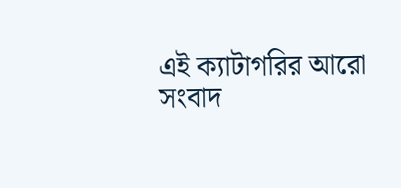এই ক্যাটাগরির ‍আরো সংবাদ